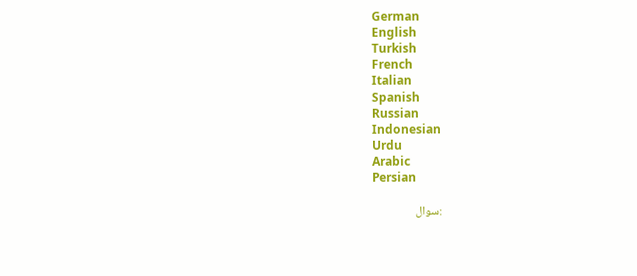German
English
Turkish
French
Italian
Spanish
Russian
Indonesian
Urdu
Arabic
Persian

:سوال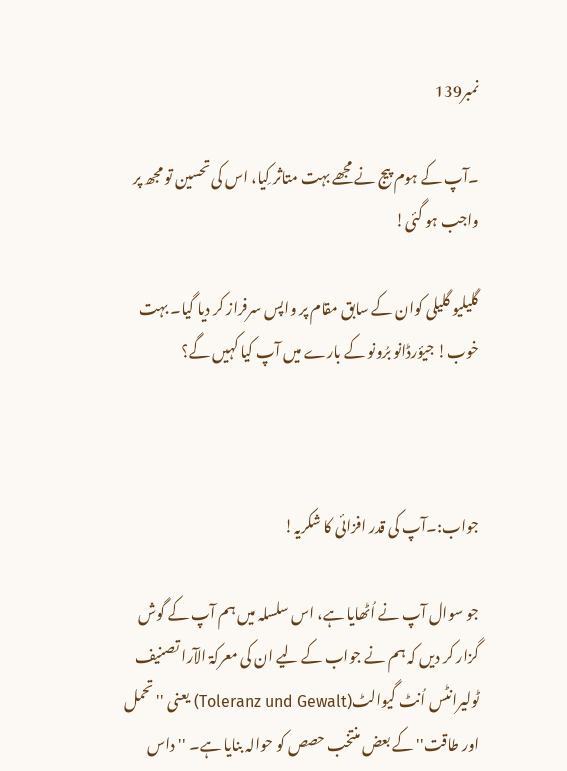نمبر139

۔آپ کے ہوم پیج نے مجھے بہت متاثر کِیا، اس کی تحسین تو مجھ پر واجب ہو گئی!

گلیلیو گلیلی کوان کے سابق مقام پر واپس سرفراز کر دیا گیا۔ بہت خوب! جیؤرڈانو برُونو کے بارے میں آپ کیا کہیں گے؟



جواب:۔آپ کی قدر افزائی کا شکریہ!

جو سوال آپ نے اُٹھایا ہے، اس سلسلہ میں ہم آپ کے گوش گزار کر دیں کہ ہم نے جواب کے لیے ان کی معرکۃ الآرا تصنیف ٹولیرانٹس اُنٹ گیوالٹ(Toleranz und Gewalt) یعنی ''تحمل اور طاقت'' کے بعض منتخب حصص کو حوالہ بنایا ہے۔ ''داس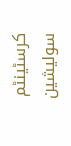کرسٹینٹم سولیشین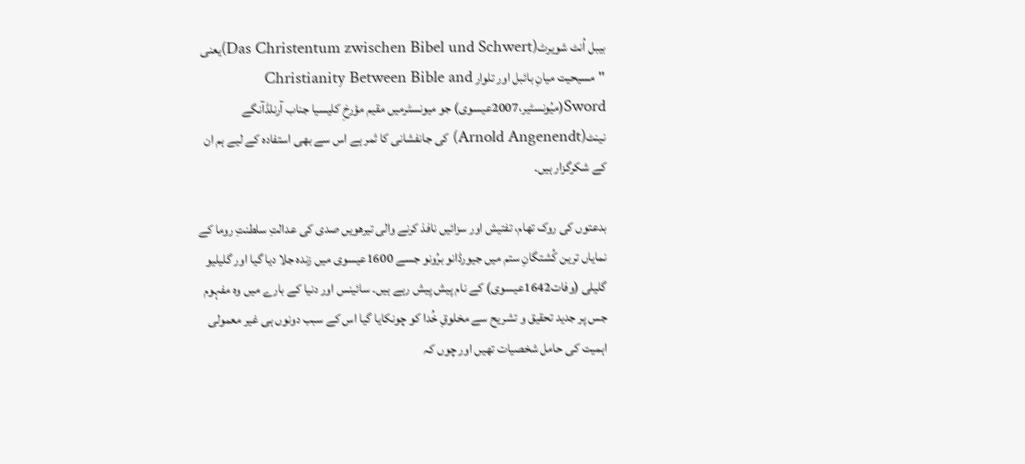بیبل اُنٹ شویرٹ(Das Christentum zwischen Bibel und Schwert)یعنی ''مسیحیت میانِ بائبل اور تلوار Christianity Between Bible and Sword(میُونسٹیر،2007عیسوی) جو میونسٹرمیں مقیم مؤرخِ کلیسیا جناب آرنلڈآنگے نینٹ(Arnold Angenendt) کی جانفشانی کا ثمر ہے اس سے بھی استفادہ کے لیے ہم ان کے شکرگزار ہیں۔

بدعتوں کی روک تھام، تفتیش اور سزائیں نافذ کرنے والی تیرھویں صدی کی عدالتِ سلطنتِ روما کے نمایاں ترین کُشتگانِ ستم میں جیورڈانو برُونو جسے 1600عیسوی میں زندہ جلا دیا گیا اور گلیلیو گلیلی (وفات1642عیسوی) کے نام پیش پیش رہے ہیں۔ سائینس اور دنیا کے بارے میں وہ مفہوم جس پر جدید تحقیق و تشریح سے مخلوقِ خُدا کو چونکایا گیا اس کے سبب دونوں ہی غیر معمولی اہمیت کی حامل شخصیات تھیں اور چوں کہ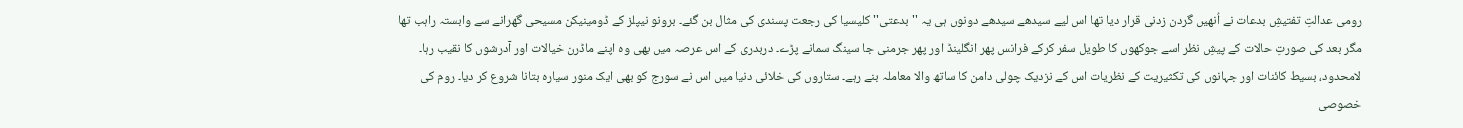رومی عدالتِ تفتیشِ بدعات نے اُنھیں گردن زدنی قرار دیا تھا اس لیے سیدھے سیدھے دونوں ہی یہ ''بدعتی'' کلیسیا کی رجعت پسندی کی مثال بن گئے۔ برونو نیپلز کے ڈومینیکن مسیحی گھرانے سے وابستہ راہب تھا مگر بعد کی صورتِ حالات کے پیشِ نظر اسے جوکھوں کا طویل سفر کرکے فرانس پھر انگلینڈ اور پھر جرمنی جا سینگ سمانے پڑے۔ دربدری کے اس عرصہ میں بھی وہ اپنے ماڈرن خیالات اور آدرشوں کا نقیب رہا۔ لامحدود، بسیط کائنات اور جہانوں کی تکثیریت کے نظریات اس کے نزدیک چولی دامن کا ساتھ والا معاملہ بنے رہے۔ ستاروں کی خلائی دنیا میں اس نے سورج کو بھی ایک منور سیارہ بتانا شروع کر دیا۔ روم کی خصوصی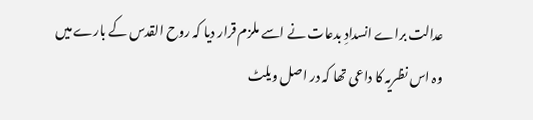عدالت براے انسدادِ بدعات نے اسے ملزم قرار دیا کہ روح القدس کے بارے میں وہ اس نظریہ کا داعی تھا کہ در اصل ویلٹ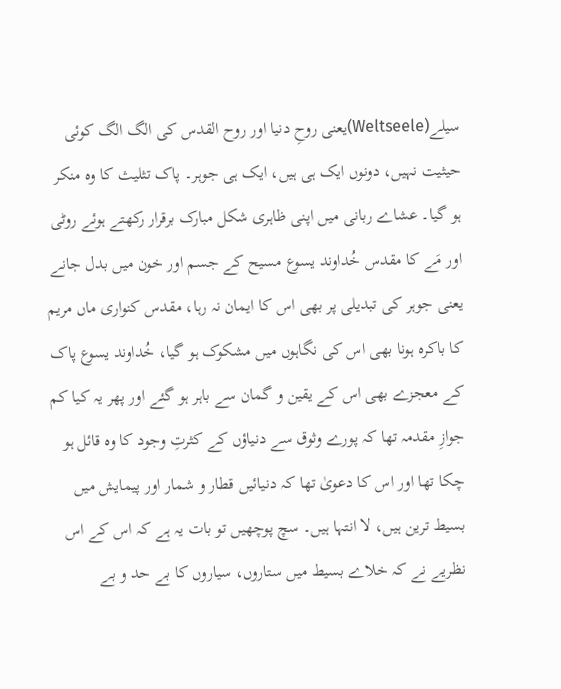سیلے(Weltseele)یعنی روحِ دنیا اور روح القدس کی الگ الگ کوئی حیثیت نہیں، دونوں ایک ہی ہیں، ایک ہی جوہر۔ پاک تثلیث کا وہ منکر ہو گیا۔ عشاے ربانی میں اپنی ظاہری شکل مبارک برقرار رکھتے ہوئے روٹی اور مَے کا مقدس خُداوند یسوع مسیح کے جسم اور خون میں بدل جانے یعنی جوہر کی تبدیلی پر بھی اس کا ایمان نہ رہا، مقدس کنواری ماں مریم کا باکرہ ہونا بھی اس کی نگاہوں میں مشکوک ہو گیا، خُداوند یسوع پاک کے معجزے بھی اس کے یقین و گمان سے باہر ہو گئے اور پھر یہ کیا کم جوازِ مقدمہ تھا کہ پورے وثوق سے دنیاؤں کے کثرتِ وجود کا وہ قائل ہو چکا تھا اور اس کا دعویٰ تھا کہ دنیائیں قطار و شمار اور پیمایش میں بسیط ترین ہیں، لا انتہا ہیں۔ سچ پوچھیں تو بات یہ ہے کہ اس کے اس نظریے نے کہ خلاے بسیط میں ستاروں، سیاروں کا بے حد و بے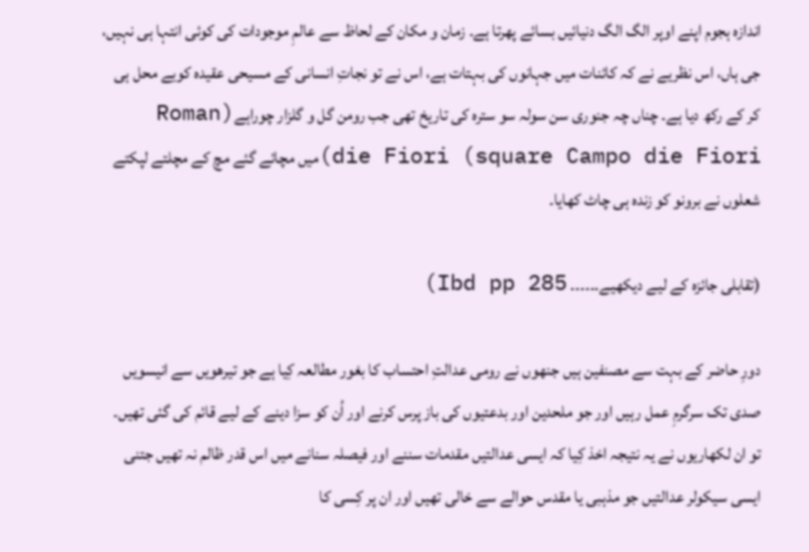اندازہ ہجوم اپنے اوپر الگ الگ دنیائیں بسائے پھرتا ہے۔ زمان و مکان کے لحاظ سے عالمِ موجودات کی کوئی انتہا ہی نہیں، جی ہاں، اس نظریے نے کہ کائنات میں جہانوں کی بہتات ہے، اس نے تو نجاتِ انسانی کے مسیحی عقیدہ کوبے محل ہی کر کے رکھ دیا ہے۔ چناں چہ جنوری سن سولہ سو سترہ کی تاریخ تھی جب رومن گل و گلزار چوراہے(Roman square Campo die Fiori) die Fiori)میں مچائے گئے مچ کے مچلتے لپکتے شعلوں نے برونو کو زندہ ہی چاٹ کھایا۔

(تقابلی جائزہ کے لیے دیکھیے۔۔۔۔۔۔ Ibd pp 285)

دورِ حاضر کے بہت سے مصنفین ہیں جنھوں نے رومی عدالتِ احتساب کا بغور مطالعہ کِیا ہے جو تیرھویں سے انیسویں صدی تک سرگرمِ عمل رہیں اور جو ملحدین اور بدعتیوں کی باز پرس کرنے اور اُن کو سزا دینے کے لیے قائم کی گئی تھیں۔ تو ان لکھاریوں نے یہ نتیجہ اخذ کِیا کہ ایسی عدالتیں مقدمات سننے اور فیصلہ سنانے میں اس قدر ظالم نہ تھیں جتنی ایسی سیکولر عدالتیں جو مذہبی یا مقدس حوالے سے خالی تھیں اور ان پر کِسی کا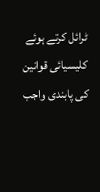ٹرائل کرتے ہوئے کلیسیائی قوانین کی پابندی واجب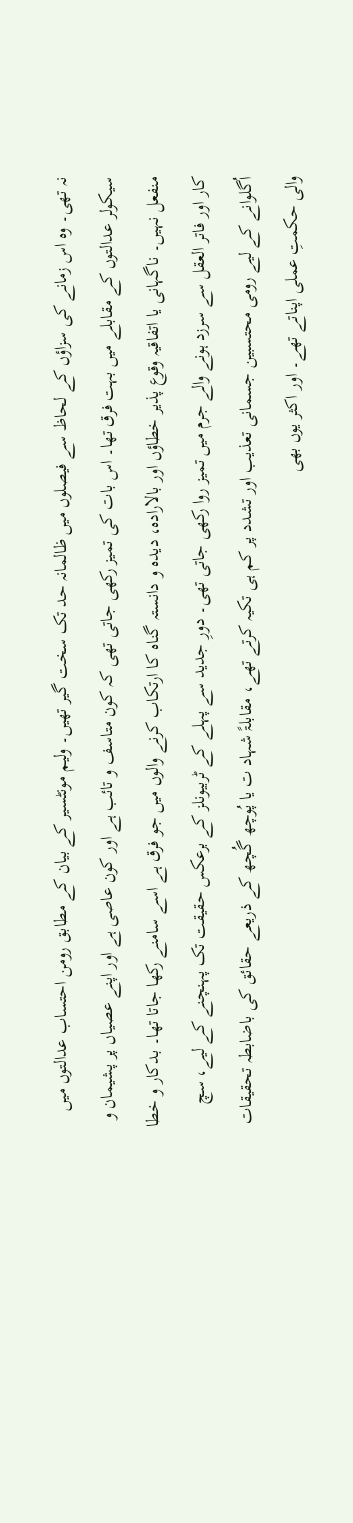نہ تھی۔ وہ اس زمانے کی سزاؤں کے لحاظ سے فیصلوں میں ظالمانہ حد تک سخت گیر تھیں۔ ولیم مونٹسیر کے بیان کے مطابق رومن احتساب عدالتوں میں سیکولر عدالتوں کے مقابلے میں بہت فرق تھا۔ اس بات کی تمیز رکھی جاتی تھی کہ کون متاسف و تائب ہے اور کون عاصی ہے اور اپنے عصیاں پر پشیمان و منفعل نہیں۔ ناگہانی یا اتفاقیہ وقوع پذیر خطاؤں اور بالارادہ، دیدہ و دانستہ گناہ کا ارتکاب کرنے والوں میں جو فرق ہے اسے سامنے رکھا جاتا تھا۔ بدکار و خطا کار اور فاتر العقل سے سرزد ہونے والے جرم میں تمیز روا رکھی جاتی تھی۔ دورِ جدید سے پہلے کے ٹربیونلز کے برعکس حقیقت تک پہنچنے کے لیے، سچ اُگلوانے کے لیے رومی محتسبین جسمانی تعذیب اور تشدد پر کم ہی تکیہ کرتے تھے، مقابلۃً شہاد ت یا پُوچھ گُچھ کے ذریعے حقائق کی باضابطہ تحقیقات والی حکمتِ عملی اپناتے تھے۔ اور اکثر یوں بھی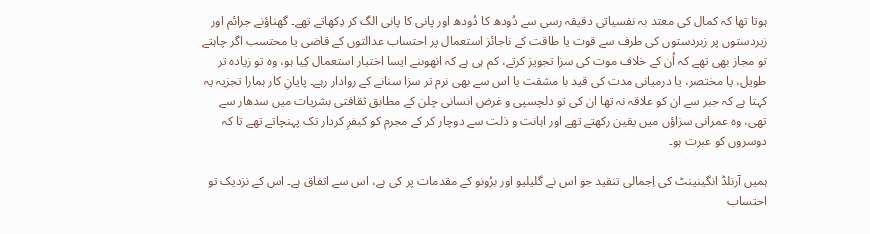ہوتا تھا کہ کمال کی معتد بہ نفسیاتی دقیقہ رسی سے دُودھ کا دُودھ اور پانی کا پانی الگ کر دِکھاتے تھے۔ گھناؤنے جرائم اور زیردستوں پر زبردستوں کی طرف سے قوت یا طاقت کے ناجائز استعمال پر احتساب عدالتوں کے قاضی یا محتسب اگر چاہتے تو مجاز بھی تھے کہ اُن کے خلاف موت کی سزا تجویز کرتے، کم ہی ہے کہ انھوںنے ایسا اختیار استعمال کِیا ہو، وہ تو زیادہ تر طویل، یا مختصر، یا درمیانی مدت کی قید با مشقت یا اس سے بھی نرم تر سزا سنانے کے روادار رہے۔ پایانِ کار ہمارا تجزیہ یہ کہتا ہے کہ جبر سے ان کو علاقہ نہ تھا ان کی تو دلچسپی و غرض انسانی چلن کے مطابق ثقافتی بشریات میں سدھار سے تھی، وہ عمرانی سزاؤں میں یقین رکھتے تھے اور اہانت و ذلت سے دوچار کر کے مجرم کو کیفرِ کردار تک پہنچاتے تھے تا کہ دوسروں کو عبرت ہو۔

ہمیں آرنلڈ انگینینٹ کی اِجمالی تنقید جو اس نے گلیلیو اور برُونو کے مقدمات پر کی ہے، اس سے اتفاق ہے۔ اس کے نزدیک تو احتساب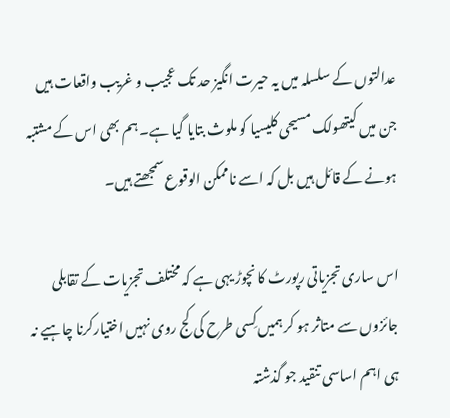عدالتوں کے سلسلہ میں یہ حیرت انگیز حد تک عجیب و غریب واقعات ہیں جن میں کیتھولک مسیحی کلیسیا کو ملوث بتایا گیا ہے۔ ہم بھی اس کے مشتبہ ہونے کے قائل ہیں بل کہ اسے ناممکن الوقوع سمجھتے ہیں۔

اس ساری تجزیاتی رپورٹ کا نچوڑ یہی ہے کہ مختلف تجزیات کے تقابلی جائزوں سے متاثر ہو کر ہمیں کِسی طرح کی کج روی نہیں اختیارکرنا چاہیے نہ ہی اہم اساسی تنقید جو گذشتہ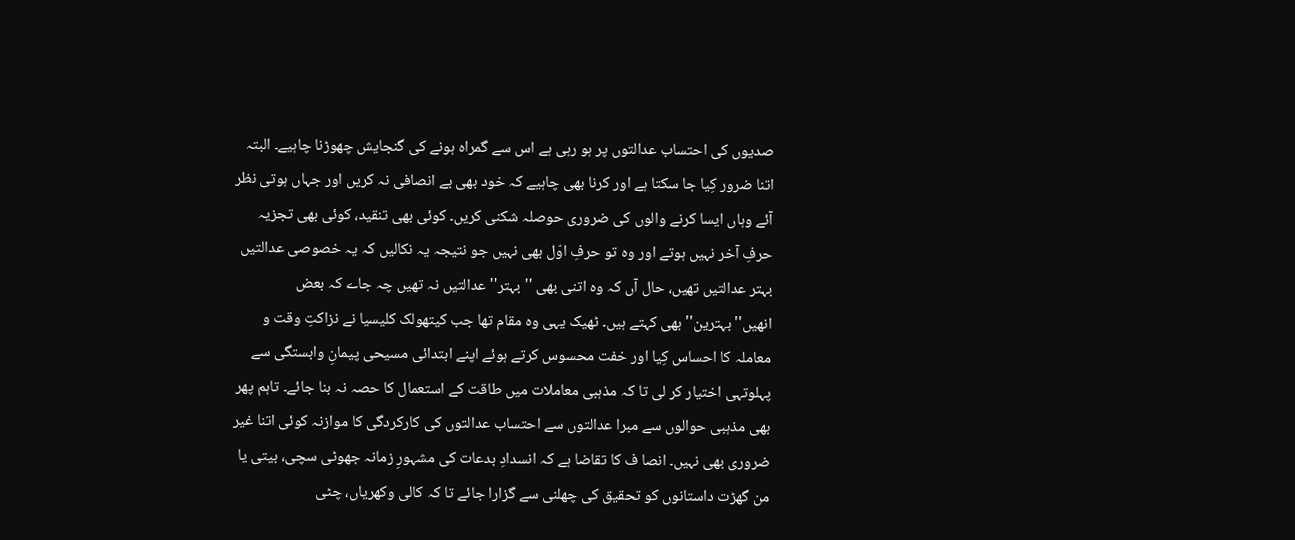صدیوں کی احتساب عدالتوں پر ہو رہی ہے اس سے گمراہ ہونے کی گنجایش چھوڑنا چاہیے۔ البتہ اتنا ضرور کِیا جا سکتا ہے اور کرنا بھی چاہیے کہ خود بھی بے انصافی نہ کریں اور جہاں ہوتی نظر آئے وہاں ایسا کرنے والوں کی ضروری حوصلہ شکنی کریں۔ کوئی بھی تنقید، کوئی بھی تجزیہ حرفِ آخر نہیں ہوتے اور وہ تو حرفِ اوّل بھی نہیں جو نتیجہ یہ نکالیں کہ یہ خصوصی عدالتیں بہتر عدالتیں تھیں، حال آں کہ وہ اتنی بھی ''بہتر'' عدالتیں نہ تھیں چہ جاے کہ بعض انھیں''بہترین'' بھی کہتے ہیں۔ ٹھیک یہی وہ مقام تھا جب کیتھولک کلیسیا نے نزاکتِ وقت و معاملہ کا احساس کِیا اور خفت محسوس کرتے ہوئے اپنے ابتدائی مسیحی پیمانِ وابستگی سے پہلوتہی اختیار کر لی تا کہ مذہبی معاملات میں طاقت کے استعمال کا حصہ نہ بنا جائے۔ تاہم پھر بھی مذہبی حوالوں سے مبرا عدالتوں سے احتساب عدالتوں کی کارکردگی کا موازنہ کوئی اتنا غیر ضروری بھی نہیں۔ انصا ف کا تقاضا ہے کہ انسدادِ بدعات کی مشہورِ زمانہ جھوٹی سچی، بیتی یا من گھڑت داستانوں کو تحقیق کی چھلنی سے گزارا جائے تا کہ کالی وکھریاں، چٹی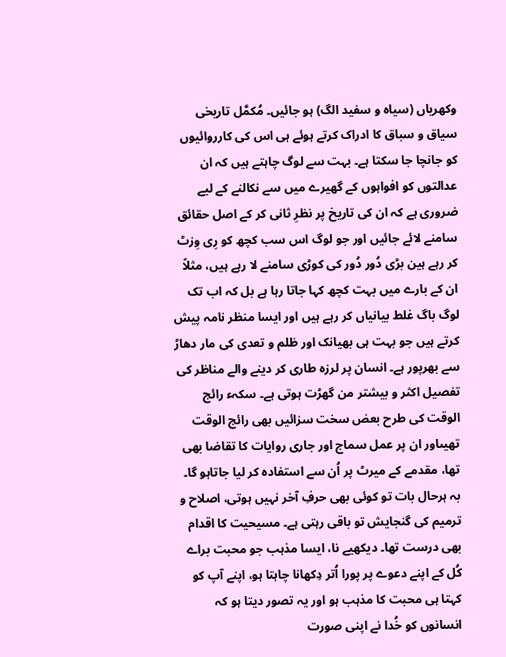وکھریاں (سیاہ و سفید الگ) ہو جائیں۔ مُکمَّل تاریخی سیاق و سباق کا ادراک کرتے ہوئے ہی اس کی کارروائیوں کو جانچا جا سکتا ہے۔ بہت سے لوگ چاہتے ہیں کہ ان عدالتوں کو افواہوں کے گھیرے میں سے نکالنے کے لیے ضروری ہے کہ ان کی تاریخ پر نظرِ ثانی کر کے اصل حقائق سامنے لائے جائیں اور جو لوگ اس سب کچھ کو رِی وِزٹ کر رہے ہین بڑی دُور دُور کی کوڑی سامنے لا رہے ہیں، مثلاً ان کے بارے میں بہت کچھ کہا جاتا رہا ہے بل کہ اب تک لوگ باگ غلط بیانیاں کر رہے ہیں اور ایسا منظر نامہ پیش کرتے ہیں جو بہت ہی بھیانک اور ظلم و تعدی کی مار دھاڑ سے بھرپور ہے۔ انسان پر لرزہ طاری کر دینے والے مناظر کی تفصیل اکثر و بیشتر من گھڑت ہوتی ہے۔ سکہء رائج الوقت کی طرح بعض سخت سزائیں بھی رائج الوقت تھیںاور ان پر عمل سماج اور جاری روایات کا تقاضا بھی تھا، مقدمے کے میرٹ پر اُن سے استفادہ کر لیا جاتاہو گا۔ بہ ہرحال بات تو کوئی بھی حرفِ آخر نہیں ہوتی، اصلاح و ترمیم کی گنجایش تو باقی رہتی ہے۔ مسیحیت کا اقدام بھی درست تھا۔ دیکھیے نا، ایسا مذہب جو محبت براے کُل کے اپنے دعوے پر پورا اُتر دِکھانا چاہتا ہو، اپنے آپ کو کہتا ہی محبت کا مذہب ہو اور یہ تصور دیتا ہو کہ انسانوں کو خُدا نے اپنی صورت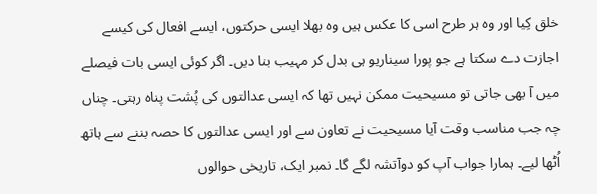خلق کِیا اور وہ ہر طرح اسی کا عکس ہیں وہ بھلا ایسی حرکتوں، ایسے افعال کی کیسے اجازت دے سکتا ہے جو پورا سیناریو ہی بدل کر مہیب بنا دیں۔ اگر کوئی ایسی بات فیصلے میں آ بھی جاتی تو مسیحیت ممکن نہیں تھا کہ ایسی عدالتوں کی پُشت پناہ رہتی۔ چناں چہ جب مناسب وقت آیا مسیحیت نے تعاون سے اور ایسی عدالتوں کا حصہ بننے سے ہاتھ اُٹھا لیے۔ ہمارا جواب آپ کو دوآتشہ لگے گا۔ نمبر ایک، تاریخی حوالوں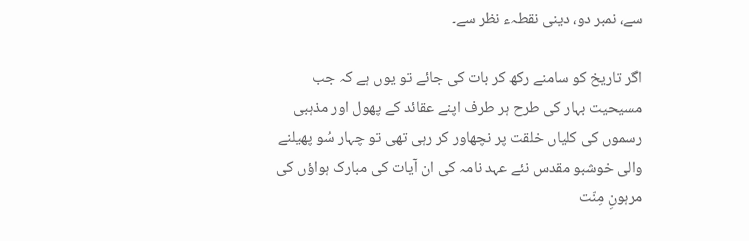سے، نمبر دو، دینی نقطہء نظر سے۔

اگر تاریخ کو سامنے رکھ کر بات کی جائے تو یوں ہے کہ جب مسیحیت بہار کی طرح ہر طرف اپنے عقائد کے پھول اور مذہبی رسموں کی کلیاں خلقت پر نچھاور کر رہی تھی تو چہار سُو پھیلنے والی خوشبو مقدس نئے عہد نامہ کی ان آیات کی مبارک ہواؤں کی مرہونِ مِنّت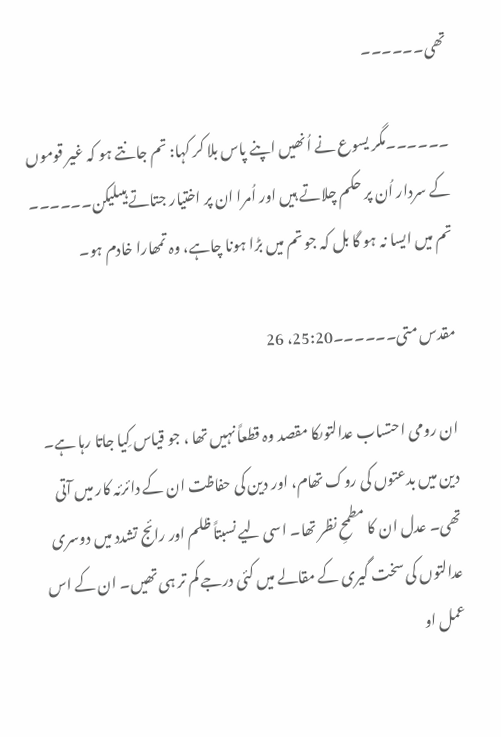تھی۔۔۔۔۔۔

۔۔۔۔۔۔مگر یسوع نے اُنھیں اپنے پاس بلا کر کہا: تم جانتے ہو کہ غیر قوموں کے سردار اُن پر حکم چلاتے ہیں اور اُمرا ان پر اختیار جتاتے ہیںلیکن۔۔۔۔۔۔ تم میں ایسا نہ ہو گا بل کہ جو تم میں بڑا ہونا چاہے، وہ تمھارا خادم ہو۔

مقدس متی۔۔۔۔۔۔25:20، 26

ان رومی احتساب عدالتوںکا مقصد وہ قطعاً نہیں تھا ، جو قیاس کِیا جاتا رہا ہے۔ دین میں بدعتوں کی روک تھام، اور دین کی حفاظت ان کے دائرئہ کار میں آتی تھی۔ عدل ان کا مطمحِ نظر تھا۔ اسی لیے نسبتاً ظلم اور رائج تشدد میں دوسری عدالتوں کی سخت گیری کے مقالے میں کئی درجے کم تر ہی تھیں۔ ان کے اس عمل او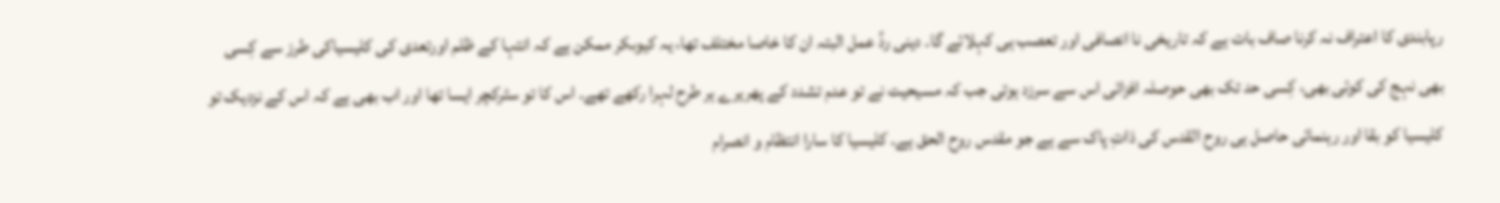رپابندی کا اعتراف نہ کرنا صاف بات ہے کہ تاریخی نا انصافی اور تعصب ہی کہلائے گا۔ دینی ردِّ عمل البتہ ان کا خاصا مختلف تھا، یہ کیوںکر ممکن ہے کہ انتہا کے ظلم اورتعدی کی کلیسیاکی طرز سے کِسی بھی نہج کی کوئی بھی، کِسی حد تک بھی حوصلہ افزائی اس سے سرزد ہوتی جب کہ مسیحیت نے تو عدم تشدد کے پھریرے ہر طرح لہرا رکھے تھے۔ اس کا تو سٹرکچر ایسا تھا اور اب بھی ہے کہ اس کے نزدیک تو کلیسیا کو بقا اور رہنمائی حاصل ہی روح القدس کی ذاتِ پاک سے ہے جو مقدس روح الحق ہے۔ کلیسیا کا سارا انتظام و انصرام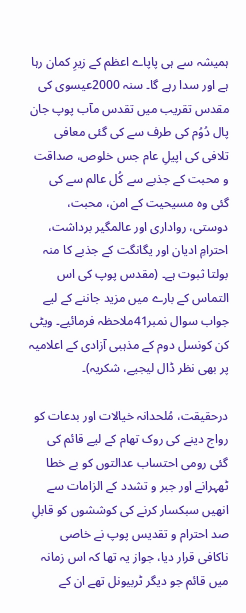ہمیشہ سے ہی پاپاے اعظم کے زیرِ کمان رہا ہے اور سدا رہے گا۔ سنہ 2000عیسوی کی مقدس تقریب میں تقدس مآب پوپ جان پال دُوُم کی طرف سے کی گئی معافی تلافی کی اپیلِ عام جس خلوص، صداقت و محبت کے جذبے سے کُل عالم سے کی گئی وہ مسیحیت کے امن، محبت، دوستی، رواداری اور عالمگیر برداشت، احترامِ ادیان اور یگانگت کے جذبے کا منہ بولتا ثبوت ہے۔ (مقدس پوپ کی اس التماس کے بارے میں مزید جاننے کے لیے جواب سوال نمبر41ملاحظہ فرمائیے۔ ویٹی کن کونسل دوم کے مذہبی آزادی کے اعلامیہ پر بھی نظر ڈال لیجیے، شکریہ)۔

درحقیقت، مُلحدانہ خیالات اور بدعات کو رواج دینے کی روک تھام کے لیے قائم کی گئی رومی احتساب عدالتوں کو بے خطا ٹھہرانے اور جبر و تشدد کے الزامات سے انھیں سبکسار کرنے کی کوششوں کو قابلِ صد احترام و تقدیس پوپ نے خاصی ناکافی قرار دیا، جواز یہ تھا کہ اس زمانہ میں قائم جو دیگر ٹربیونل تھے ان کے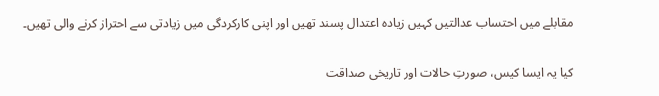مقابلے میں احتساب عدالتیں کہیں زیادہ اعتدال پسند تھیں اور اپنی کارکردگی میں زیادتی سے احتراز کرنے والی تھیں۔

کیا یہ ایسا کیس، صورتِ حالات اور تاریخی صداقت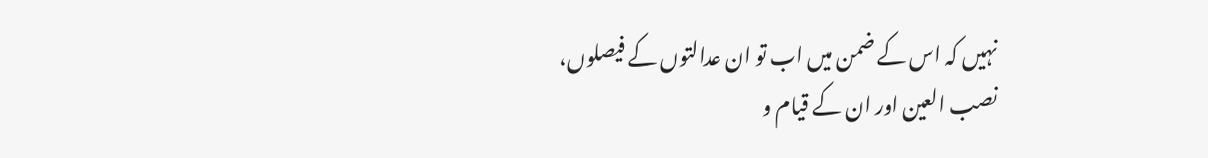نہیں کہ اس کے ضمن میں اب تو ان عدالتوں کے فیصلوں، نصب العین اور ان کے قیام و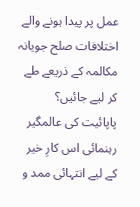عمل پر پیدا ہونے والے اختلافات صلح جویانہ مکالمہ کے ذریعے طے کر لیے جائیں؟ پاپائیت کی عالمگیر رہنمائی اس کارِ خیر کے لیے انتہائی ممد و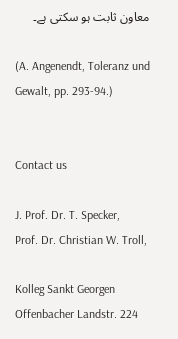معاون ثابت ہو سکتی ہے۔

(A. Angenendt, Toleranz und Gewalt, pp. 293-94.)


Contact us

J. Prof. Dr. T. Specker,
Prof. Dr. Christian W. Troll,

Kolleg Sankt Georgen
Offenbacher Landstr. 224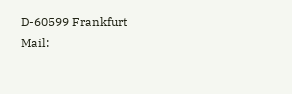D-60599 Frankfurt
Mail: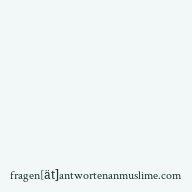fragen[ät]antwortenanmuslime.com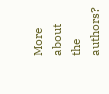More about the authors?